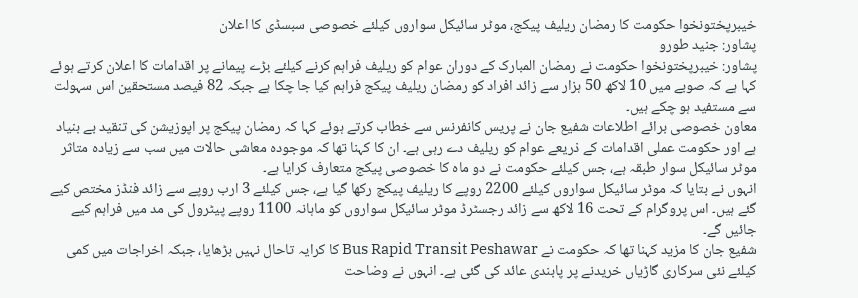خیبرپختونخوا حکومت کا رمضان ریلیف پیکج، موٹر سائیکل سواروں کیلئے خصوصی سبسڈی کا اعلان
پشاور: جنید طورو
پشاور: خیبرپختونخوا حکومت نے رمضان المبارک کے دوران عوام کو ریلیف فراہم کرنے کیلئے بڑے پیمانے پر اقدامات کا اعلان کرتے ہوئے کہا ہے کہ صوبے میں 10 لاکھ 50 ہزار سے زائد افراد کو رمضان ریلیف پیکج فراہم کیا جا چکا ہے جبکہ 82 فیصد مستحقین اس سہولت سے مستفید ہو چکے ہیں۔
معاون خصوصی برائے اطلاعات شفیع جان نے پریس کانفرنس سے خطاب کرتے ہوئے کہا کہ رمضان پیکج پر اپوزیشن کی تنقید بے بنیاد ہے اور حکومت عملی اقدامات کے ذریعے عوام کو ریلیف دے رہی ہے۔ ان کا کہنا تھا کہ موجودہ معاشی حالات میں سب سے زیادہ متاثر موٹر سائیکل سوار طبقہ ہے، جس کیلئے حکومت نے دو ماہ کا خصوصی پیکج متعارف کرایا ہے۔
انہوں نے بتایا کہ موٹر سائیکل سواروں کیلئے 2200 روپے کا ریلیف پیکج رکھا گیا ہے، جس کیلئے 3 ارب روپے سے زائد فنڈز مختص کیے گئے ہیں۔ اس پروگرام کے تحت 16 لاکھ سے زائد رجسٹرڈ موٹر سائیکل سواروں کو ماہانہ 1100 روپے پیٹرول کی مد میں فراہم کیے جائیں گے۔
شفیع جان کا مزید کہنا تھا کہ حکومت نے Bus Rapid Transit Peshawar کا کرایہ تاحال نہیں بڑھایا، جبکہ اخراجات میں کمی کیلئے نئی سرکاری گاڑیاں خریدنے پر پابندی عائد کی گئی ہے۔ انہوں نے وضاحت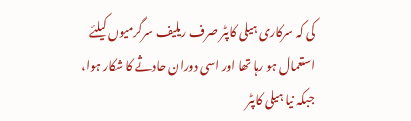کی کہ سرکاری ہیلی کاپٹر صرف ریلیف سرگرمیوں کیلئے استعمال ہو رہا تھا اور اسی دوران حادثے کا شکار ہوا، جبکہ نیا ہیلی کاپٹر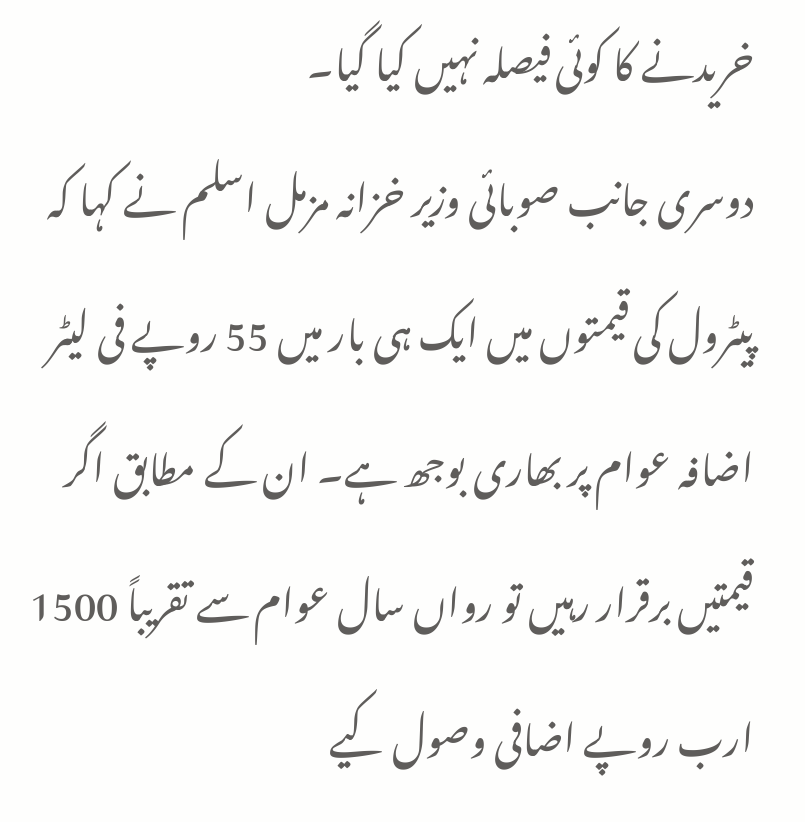خریدنے کا کوئی فیصلہ نہیں کیا گیا۔
دوسری جانب صوبائی وزیر خزانہ مزمل اسلم نے کہا کہ پیٹرول کی قیمتوں میں ایک ہی بار میں 55 روپے فی لیٹر اضافہ عوام پر بھاری بوجھ ہے۔ ان کے مطابق اگر قیمتیں برقرار رہیں تو رواں سال عوام سے تقریباً 1500 ارب روپے اضافی وصول کیے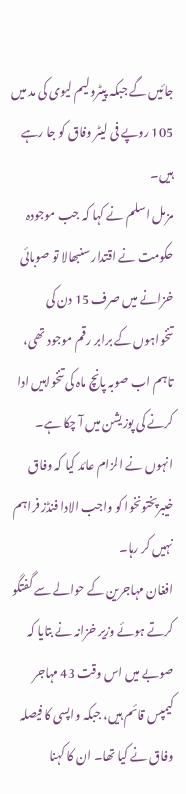جائیں گے جبکہ پیٹرولیم لیوی کی مد میں 105 روپے فی لیٹر وفاق کو جا رہے ہیں۔
مزمل اسلم نے کہا کہ جب موجودہ حکومت نے اقتدار سنبھالا تو صوبائی خزانے میں صرف 15 دن کی تنخواہوں کے برابر رقم موجود تھی، تاہم اب صوبہ پانچ ماہ کی تنخواہیں ادا کرنے کی پوزیشن میں آ چکا ہے۔ انہوں نے الزام عائد کیا کہ وفاق خیبرپختونخوا کو واجب الادا فنڈز فراہم نہیں کر رہا۔
افغان مہاجرین کے حوالے سے گفتگو کرتے ہوئے وزیر خزانہ نے بتایا کہ صوبے میں اس وقت 43 مہاجر کیمپس قائم ہیں، جبکہ واپسی کا فیصلہ وفاق نے کیا تھا۔ ان کا کہنا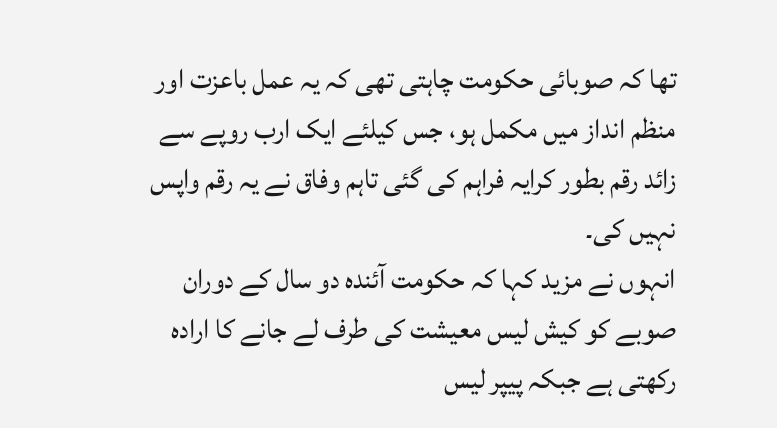تھا کہ صوبائی حکومت چاہتی تھی کہ یہ عمل باعزت اور منظم انداز میں مکمل ہو، جس کیلئے ایک ارب روپے سے زائد رقم بطور کرایہ فراہم کی گئی تاہم وفاق نے یہ رقم واپس نہیں کی۔
انہوں نے مزید کہا کہ حکومت آئندہ دو سال کے دوران صوبے کو کیش لیس معیشت کی طرف لے جانے کا ارادہ رکھتی ہے جبکہ پیپر لیس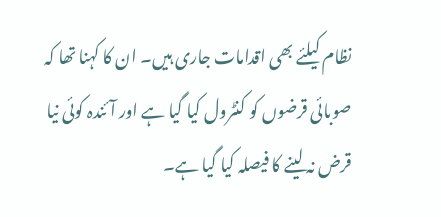نظام کیلئے بھی اقدامات جاری ہیں۔ ان کا کہنا تھا کہ صوبائی قرضوں کو کنٹرول کیا گیا ہے اور آئندہ کوئی نیا قرض نہ لینے کا فیصلہ کیا گیا ہے۔